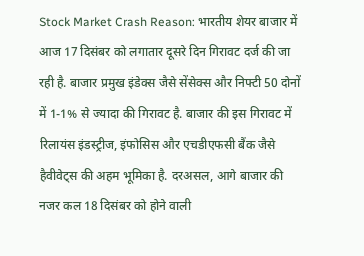Stock Market Crash Reason: भारतीय शेयर बाजार में आज 17 दिसंबर को लगातार दूसरे दिन गिरावट दर्ज की जा रही है. बाजार प्रमुख इंडेक्स जैसे सेंसेक्स और निफ्टी 50 दोनों में 1-1% से ज्यादा की गिरावट है. बाजार की इस गिरावट में रिलायंस इंडस्ट्रीज, इंफोसिस और एचडीएफसी बैंक जैसे हैवीवेट्स की अहम भूमिका है. दरअसल, आगे बाजार की नजर कल 18 दिसंबर को होने वाली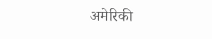अमेरिकी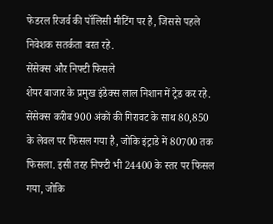फेडरल रिजर्व की पॉलिसी मीटिंग पर है, जिससे पहले निवेशक सतर्कता बरत रहे.
सेंसेक्स और निफ्टी फिसले
शेयर बाजार के प्रमुख इंडेक्स लाल निशान में ट्रेड कर रहे. सेंसेक्स करीब 900 अंकों की गिरावट के साथ 80,850 के लेवल पर फिसल गया है, जोकि इंट्राडे में 80700 तक फिसला. इसी तरह निफ्टी भी 24400 के स्तर पर फिसल गया, जोकि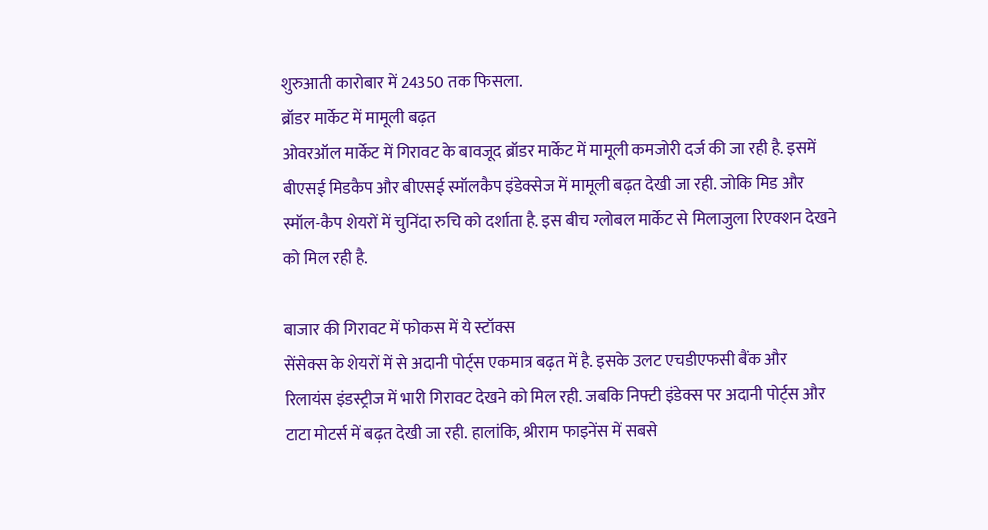शुरुआती कारोबार में 24350 तक फिसला.
ब्रॉडर मार्केट में मामूली बढ़त
ओवरऑल मार्केट में गिरावट के बावजूद ब्रॉडर मार्केट में मामूली कमजोरी दर्ज की जा रही है. इसमें बीएसई मिडकैप और बीएसई स्मॉलकैप इंडेक्सेज में मामूली बढ़त देखी जा रही. जोकि मिड और स्मॉल-कैप शेयरों में चुनिंदा रुचि को दर्शाता है. इस बीच ग्लोबल मार्केट से मिलाजुला रिएक्शन देखने को मिल रही है.

बाजार की गिरावट में फोकस में ये स्टॉक्स
सेंसेक्स के शेयरों में से अदानी पोर्ट्स एकमात्र बढ़त में है. इसके उलट एचडीएफसी बैंक और रिलायंस इंडस्ट्रीज में भारी गिरावट देखने को मिल रही. जबकि निफ्टी इंडेक्स पर अदानी पोर्ट्स और टाटा मोटर्स में बढ़त देखी जा रही. हालांकि, श्रीराम फाइनेंस में सबसे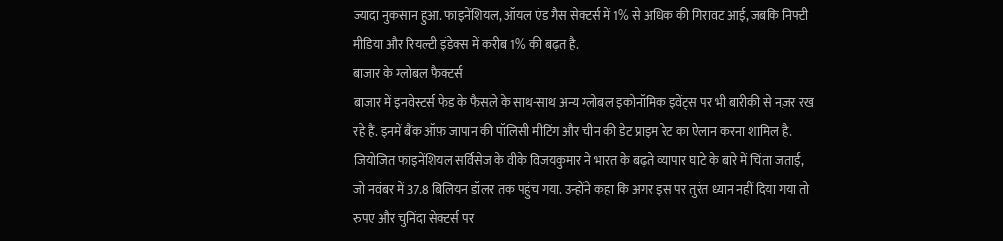ज्यादा नुकसान हुआ. फाइनेंशियल, ऑयल एंड गैस सेक्टर्स में 1% से अधिक की गिरावट आई, जबकि निफ्टी मीडिया और रियल्टी इंडेक्स में करीब 1% की बढ़त है.
बाजार के ग्लोबल फैक्टर्स
बाजार में इनवेस्टर्स फेड के फैसले के साथ-साथ अन्य ग्लोबल इकोनॉमिक इवेंट्स पर भी बारीकी से नज़र रख रहे हैं. इनमें बैंक ऑफ़ जापान की पॉलिसी मीटिंग और चीन की डेट प्राइम रेट का ऐलान करना शामिल है.
जियोजित फाइनेंशियल सर्विसेज के वीके विजयकुमार ने भारत के बढ़ते व्यापार घाटे के बारे में चिंता जताई, जो नवंबर में 37.8 बिलियन डॉलर तक पहुंच गया. उन्होंने कहा कि अगर इस पर तुरंत ध्यान नहीं दिया गया तो रुपए और चुनिंदा सेक्टर्स पर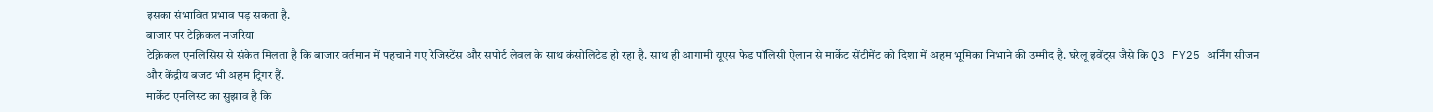इसका संभावित प्रभाव पड़ सकता है.
बाजार पर टेक्निकल नजरिया
टेक्निकल एनलिसिस से संकेत मिलता है कि बाजार वर्तमान में पहचाने गए रेजिस्टेंस और सपोर्ट लेवल के साथ कंसोलिटेड हो रहा है. साथ ही आगामी यूएस फेड पॉलिसी ऐलान से मार्केट सेंटीमेंट को दिशा में अहम भूमिका निभाने की उम्मीद है. घरेलू इवेंट्स जैसे कि Q3 FY25 अर्निंग सीजन और केंद्रीय बजट भी अहम ट्रिगर हैं.
मार्केट एनलिस्ट का सुझाव है कि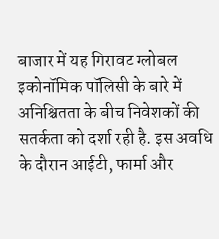बाजार में यह गिरावट ग्लोबल इकोनॉमिक पॉलिसी के बारे में अनिश्चितता के बीच निवेशकों की सतर्कता को दर्शा रही है. इस अवधि के दौरान आईटी, फार्मा और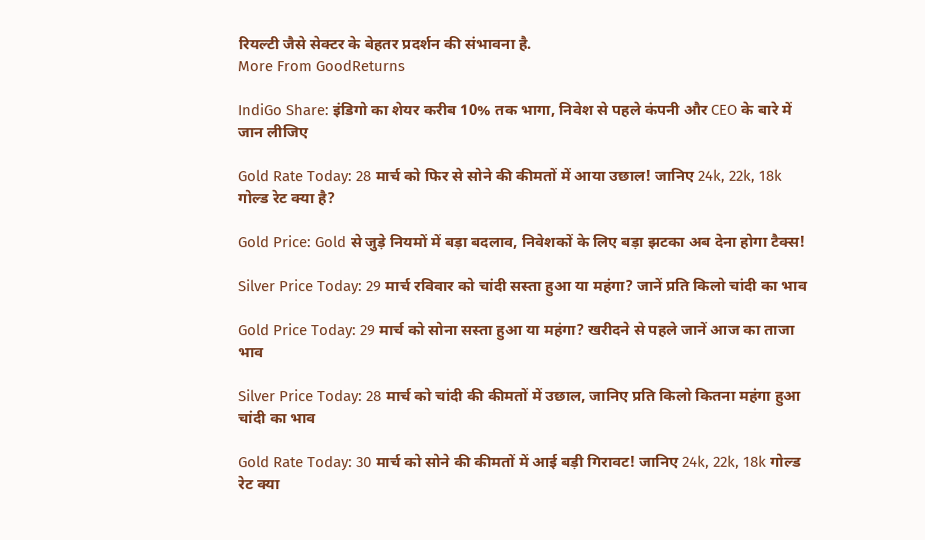रियल्टी जैसे सेक्टर के बेहतर प्रदर्शन की संभावना है.
More From GoodReturns

IndiGo Share: इंडिगो का शेयर करीब 10% तक भागा, निवेश से पहले कंपनी और CEO के बारे में जान लीजिए

Gold Rate Today: 28 मार्च को फिर से सोने की कीमतों में आया उछाल! जानिए 24k, 22k, 18k गोल्ड रेट क्या है?

Gold Price: Gold से जुड़े नियमों में बड़ा बदलाव, निवेशकों के लिए बड़ा झटका अब देना होगा टैक्स!

Silver Price Today: 29 मार्च रविवार को चांदी सस्ता हुआ या महंगा? जानें प्रति किलो चांदी का भाव

Gold Price Today: 29 मार्च को सोना सस्ता हुआ या महंगा? खरीदने से पहले जानें आज का ताजा भाव

Silver Price Today: 28 मार्च को चांदी की कीमतों में उछाल, जानिए प्रति किलो कितना महंगा हुआ चांदी का भाव

Gold Rate Today: 30 मार्च को सोने की कीमतों में आई बड़ी गिरावट! जानिए 24k, 22k, 18k गोल्ड रेट क्या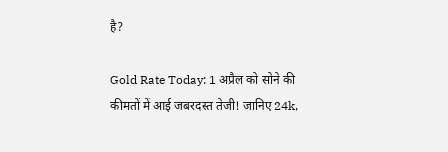है?

Gold Rate Today: 1 अप्रैल को सोने की कीमतों में आई जबरदस्त तेजी! जानिए 24k,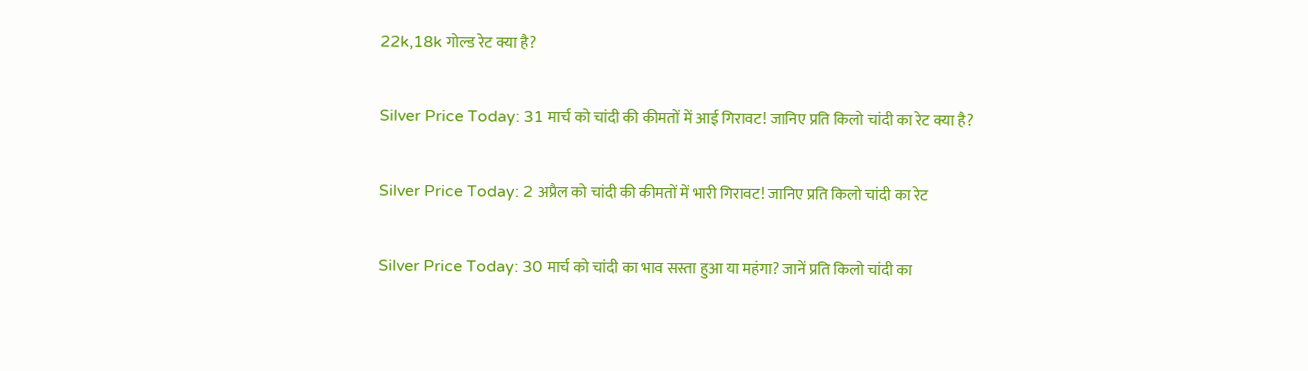22k,18k गोल्ड रेट क्या है?

Silver Price Today: 31 मार्च को चांदी की कीमतों में आई गिरावट! जानिए प्रति किलो चांदी का रेट क्या है?

Silver Price Today: 2 अप्रैल को चांदी की कीमतों में भारी गिरावट! जानिए प्रति किलो चांदी का रेट

Silver Price Today: 30 मार्च को चांदी का भाव सस्ता हुआ या महंगा? जानें प्रति किलो चांदी का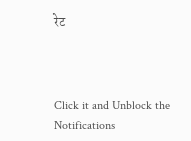रेट



Click it and Unblock the Notifications